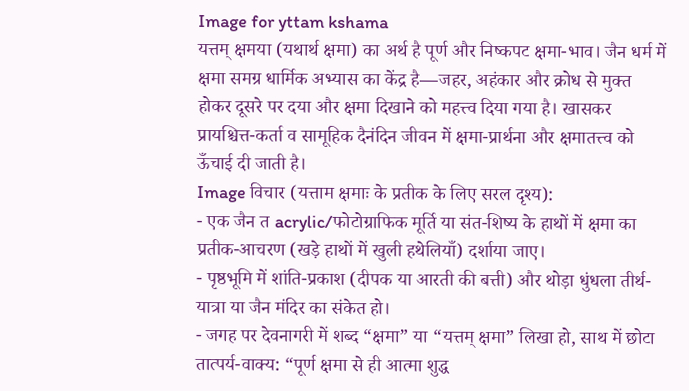Image for yttam kshama
यत्तम् क्षमया (यथार्थ क्षमा) का अर्थ है पूर्ण और निष्कपट क्षमा-भाव। जैन धर्म में क्षमा समग्र धार्मिक अभ्यास का केंद्र है—जहर, अहंकार और क्रोध से मुक्त होकर दूसरे पर दया और क्षमा दिखाने को महत्त्व दिया गया है। खासकर प्रायश्चित्त-कर्ता व सामूहिक दैनंदिन जीवन में क्षमा-प्रार्थना और क्षमातत्त्व को ऊँचाई दी जाती है।
Image विचार (यत्ताम क्षमाः के प्रतीक के लिए सरल दृश्य):
- एक जैन त acrylic/फोटोग्राफिक मूर्ति या संत-शिष्य के हाथों में क्षमा का प्रतीक-आचरण (खड़े हाथों में खुली हथेलियाँ) दर्शाया जाए।
- पृष्ठभूमि में शांति-प्रकाश (दीपक या आरती की बत्ती) और थोड़ा धुंधला तीर्थ-यात्रा या जैन मंदिर का संकेत हो।
- जगह पर देवनागरी में शब्द “क्षमा” या “यत्तम् क्षमा” लिखा हो, साथ में छोटा तात्पर्य-वाक्य: “पूर्ण क्षमा से ही आत्मा शुद्ध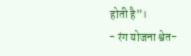होती है”।
- रंग योजना श्वेत-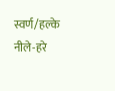स्वर्ण/हल्के नीले-हरे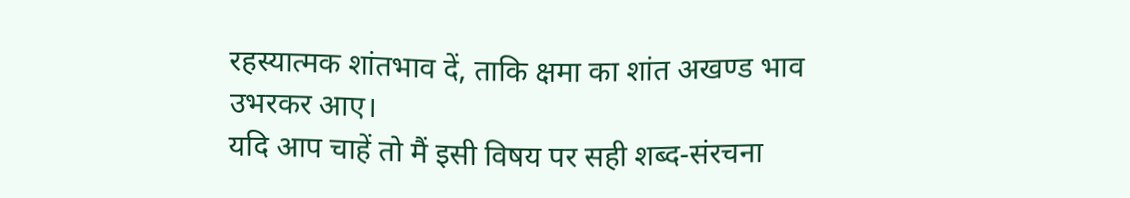रहस्यात्मक शांतभाव दें, ताकि क्षमा का शांत अखण्ड भाव उभरकर आए।
यदि आप चाहें तो मैं इसी विषय पर सही शब्द-संरचना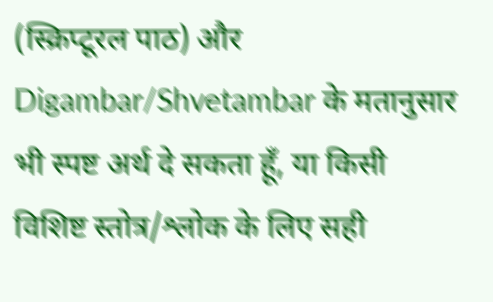(स्क्रिप्टूरल पाठ) और Digambar/Shvetambar के मतानुसार भी स्पष्ट अर्थ दे सकता हूँ, या किसी विशिष्ट स्तोत्र/श्लोक के लिए सही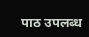पाठ उपलब्ध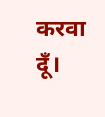करवा दूँ।